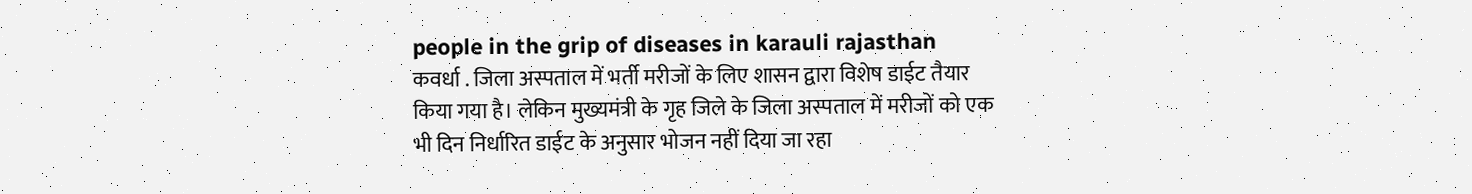people in the grip of diseases in karauli rajasthan
कवर्धा . जिला अस्पताल में भर्ती मरीजों के लिए शासन द्वारा विशेष डाईट तैयार किया गया है। लेकिन मुख्यमंत्री के गृह जिले के जिला अस्पताल में मरीजों को एक भी दिन निर्धारित डाईट के अनुसार भोजन नहीं दिया जा रहा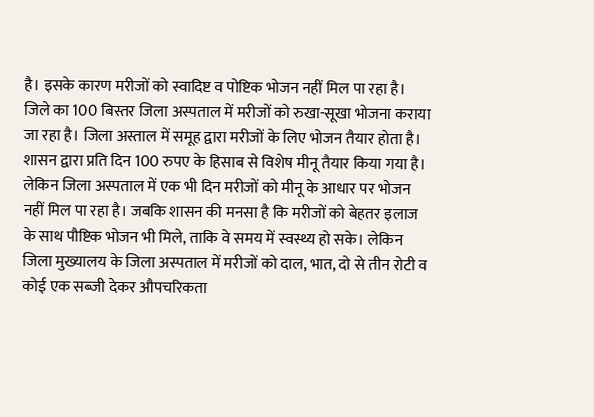है। इसके कारण मरीजों को स्वादिष्ट व पोष्टिक भोजन नहीं मिल पा रहा है।
जिले का 100 बिस्तर जिला अस्पताल में मरीजों को रुखा-सूखा भोजना कराया जा रहा है। जिला अस्ताल में समूह द्वारा मरीजों के लिए भोजन तैयार होता है। शासन द्वारा प्रति दिन 100 रुपए के हिसाब से विशेष मीनू तैयार किया गया है। लेकिन जिला अस्पताल में एक भी दिन मरीजों को मीनू के आधार पर भोजन नहीं मिल पा रहा है। जबकि शासन की मनसा है कि मरीजों को बेहतर इलाज के साथ पौष्टिक भोजन भी मिले, ताकि वे समय में स्वस्थ्य हो सके। लेकिन जिला मुख्यालय के जिला अस्पताल में मरीजों को दाल, भात, दो से तीन रोटी व कोई एक सब्जी देकर औपचरिकता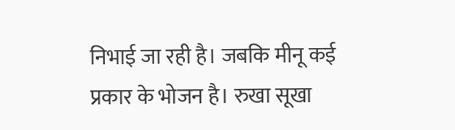निभाई जा रही है। जबकि मीनू कई प्रकार के भोजन है। रुखा सूखा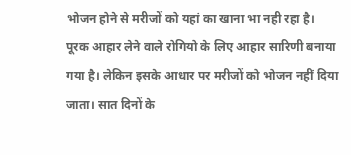भोजन होने से मरीजों को यहां का खाना भा नही रहा है।
पूरक आहार लेने वाले रोगियो के लिए आहार सारिणी बनाया गया है। लेकिन इसके आधार पर मरीजों को भोजन नहीं दिया जाता। सात दिनों के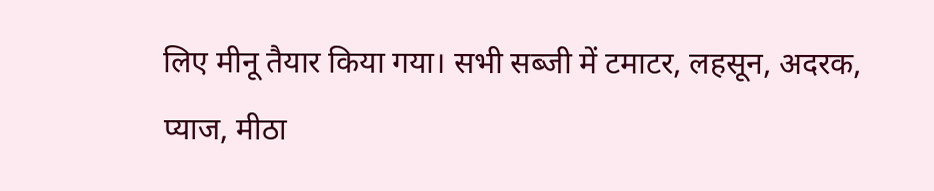लिए मीनू तैयार किया गया। सभी सब्जी में टमाटर, लहसून, अदरक, प्याज, मीठा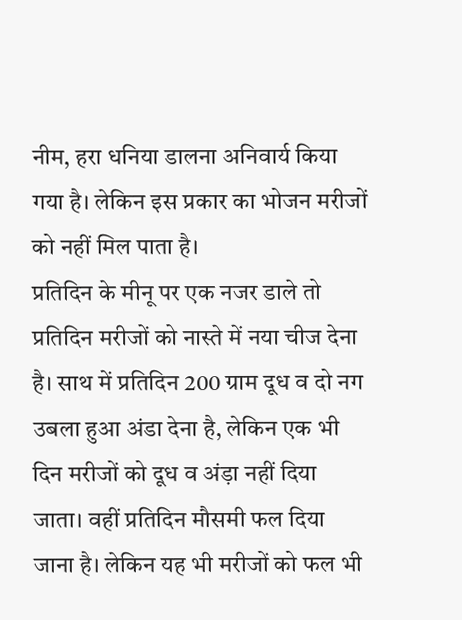नीम, हरा धनिया डालना अनिवार्य किया गया है। लेकिन इस प्रकार का भोजन मरीजों को नहीं मिल पाता है।
प्रतिदिन के मीनू पर एक नजर डाले तो प्रतिदिन मरीजों को नास्ते में नया चीज देना है। साथ में प्रतिदिन 200 ग्राम दूध व दो नग उबला हुआ अंडा देना है, लेकिन एक भी दिन मरीजों को दूध व अंड़ा नहीं दिया जाता। वहीं प्रतिदिन मौसमी फल दिया जाना है। लेकिन यह भी मरीजों को फल भी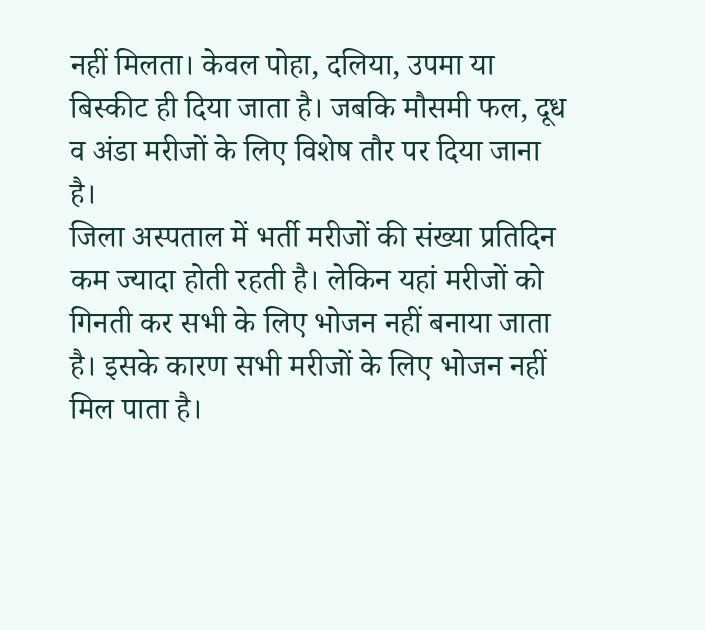नहीं मिलता। केवल पोहा, दलिया, उपमा या बिस्कीट ही दिया जाता है। जबकि मौसमी फल, दूध व अंडा मरीजों के लिए विशेष तौर पर दिया जाना है।
जिला अस्पताल में भर्ती मरीजों की संख्या प्रतिदिन कम ज्यादा होती रहती है। लेकिन यहां मरीजों को गिनती कर सभी के लिए भोजन नहीं बनाया जाता है। इसके कारण सभी मरीजों के लिए भोजन नहीं मिल पाता है।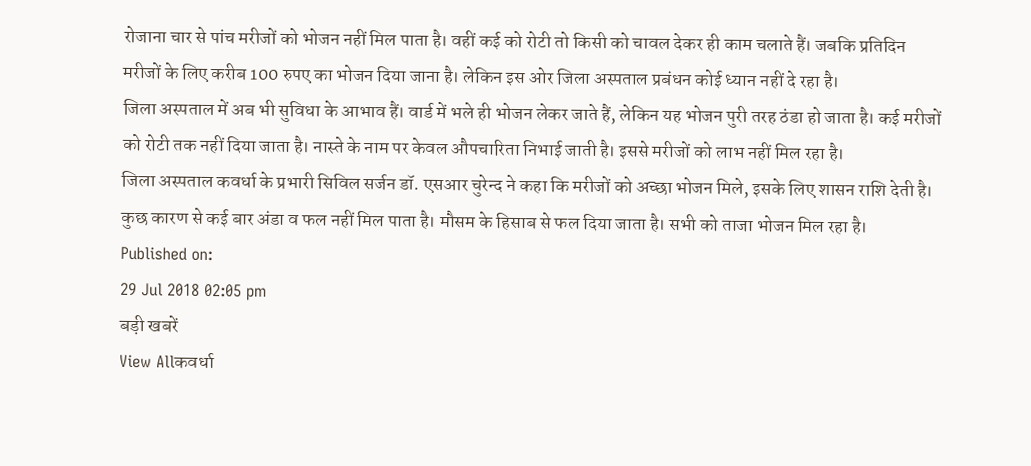रोजाना चार से पांच मरीजों को भोजन नहीं मिल पाता है। वहीं कई को रोटी तो किसी को चावल देकर ही काम चलाते हैं। जबकि प्रतिदिन मरीजों के लिए करीब 100 रुपए का भोजन दिया जाना है। लेकिन इस ओर जिला अस्पताल प्रबंधन कोई ध्यान नहीं दे रहा है।
जिला अस्पताल में अब भी सुविधा के आभाव हैं। वार्ड में भले ही भोजन लेकर जाते हैं, लेकिन यह भोजन पुरी तरह ठंडा हो जाता है। कई मरीजों को रोटी तक नहीं दिया जाता है। नास्ते के नाम पर केवल औपचारिता निभाई जाती है। इससे मरीजों को लाभ नहीं मिल रहा है।
जिला अस्पताल कवर्धा के प्रभारी सिविल सर्जन डॉ. एसआर चुरेन्द ने कहा कि मरीजों को अच्छा भोजन मिले, इसके लिए शासन राशि देती है। कुछ कारण से कई बार अंडा व फल नहीं मिल पाता है। मौसम के हिसाब से फल दिया जाता है। सभी को ताजा भोजन मिल रहा है।
Published on:
29 Jul 2018 02:05 pm
बड़ी खबरें
View Allकवर्धा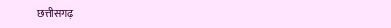छत्तीसगढ़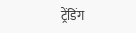ट्रेंडिंग